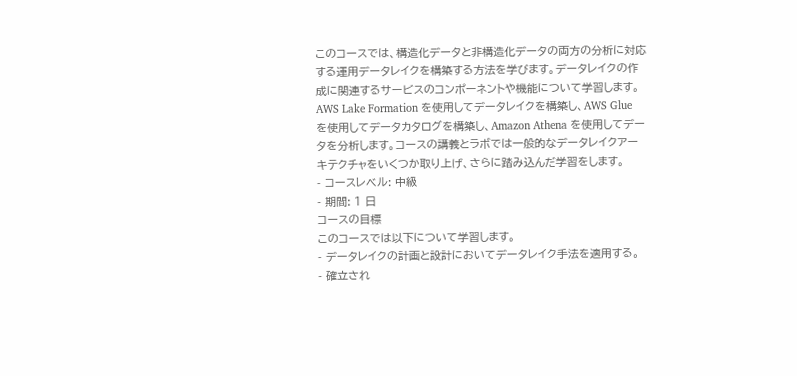このコースでは、構造化データと非構造化データの両方の分析に対応する運用データレイクを構築する方法を学びます。データレイクの作成に関連するサービスのコンポーネントや機能について学習します。AWS Lake Formation を使用してデータレイクを構築し、AWS Glue を使用してデータカタログを構築し、Amazon Athena を使用してデータを分析します。コースの講義とラボでは一般的なデータレイクアーキテクチャをいくつか取り上げ、さらに踏み込んだ学習をします。
- コースレベル: 中級
- 期間: 1 日
コースの目標
このコースでは以下について学習します。
- データレイクの計画と設計においてデータレイク手法を適用する。
- 確立され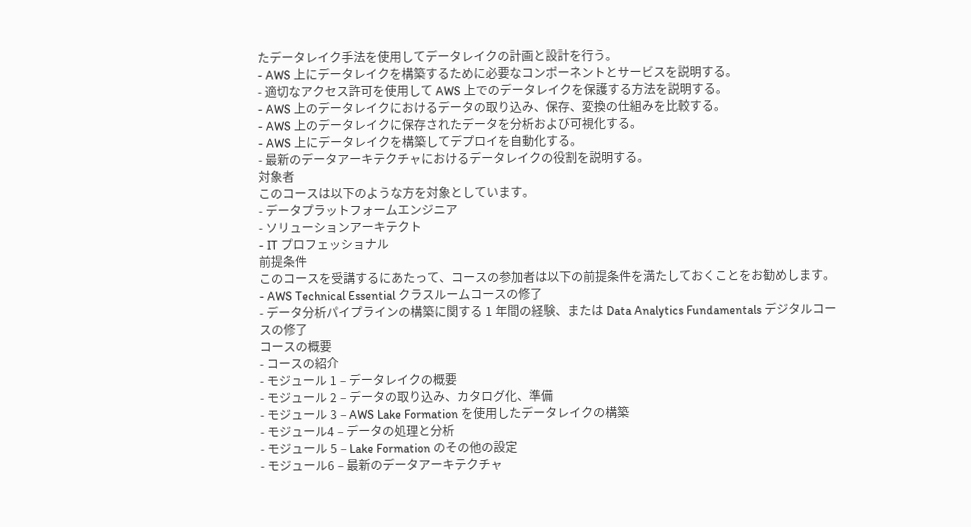たデータレイク手法を使用してデータレイクの計画と設計を行う。
- AWS 上にデータレイクを構築するために必要なコンポーネントとサービスを説明する。
- 適切なアクセス許可を使用して AWS 上でのデータレイクを保護する方法を説明する。
- AWS 上のデータレイクにおけるデータの取り込み、保存、変換の仕組みを比較する。
- AWS 上のデータレイクに保存されたデータを分析および可視化する。
- AWS 上にデータレイクを構築してデプロイを自動化する。
- 最新のデータアーキテクチャにおけるデータレイクの役割を説明する。
対象者
このコースは以下のような方を対象としています。
- データプラットフォームエンジニア
- ソリューションアーキテクト
- IT プロフェッショナル
前提条件
このコースを受講するにあたって、コースの参加者は以下の前提条件を満たしておくことをお勧めします。
- AWS Technical Essential クラスルームコースの修了
- データ分析パイプラインの構築に関する 1 年間の経験、または Data Analytics Fundamentals デジタルコースの修了
コースの概要
- コースの紹介
- モジュール 1 – データレイクの概要
- モジュール 2 – データの取り込み、カタログ化、準備
- モジュール 3 – AWS Lake Formation を使用したデータレイクの構築
- モジュール4 – データの処理と分析
- モジュール 5 – Lake Formation のその他の設定
- モジュール6 – 最新のデータアーキテクチャ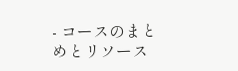- コースのまとめとリソース